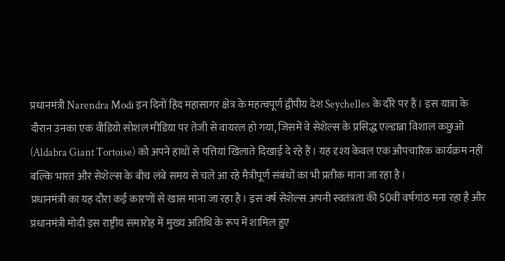प्रधानमंत्री Narendra Modi इन दिनों हिंद महासागर क्षेत्र के महत्वपूर्ण द्वीपीय देश Seychelles के दौरे पर हैं। इस यात्रा के दौरान उनका एक वीडियो सोशल मीडिया पर तेजी से वायरल हो गया, जिसमें वे सेशेल्स के प्रसिद्ध एल्डाब्रा विशाल कछुओं (Aldabra Giant Tortoise) को अपने हाथों से पत्तियां खिलाते दिखाई दे रहे हैं। यह दृश्य केवल एक औपचारिक कार्यक्रम नहीं बल्कि भारत और सेशेल्स के बीच लंबे समय से चले आ रहे मैत्रीपूर्ण संबंधों का भी प्रतीक माना जा रहा है।
प्रधानमंत्री का यह दौरा कई कारणों से खास माना जा रहा है। इस वर्ष सेशेल्स अपनी स्वतंत्रता की 50वीं वर्षगांठ मना रहा है और प्रधानमंत्री मोदी इस राष्ट्रीय समारोह में मुख्य अतिथि के रूप में शामिल हुए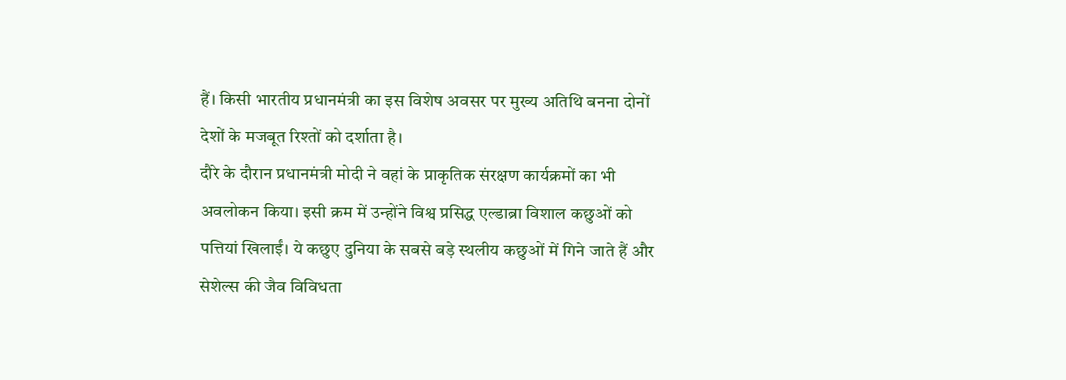हैं। किसी भारतीय प्रधानमंत्री का इस विशेष अवसर पर मुख्य अतिथि बनना दोनों देशों के मजबूत रिश्तों को दर्शाता है।
दौरे के दौरान प्रधानमंत्री मोदी ने वहां के प्राकृतिक संरक्षण कार्यक्रमों का भी अवलोकन किया। इसी क्रम में उन्होंने विश्व प्रसिद्ध एल्डाब्रा विशाल कछुओं को पत्तियां खिलाईं। ये कछुए दुनिया के सबसे बड़े स्थलीय कछुओं में गिने जाते हैं और सेशेल्स की जैव विविधता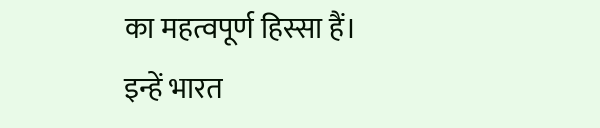का महत्वपूर्ण हिस्सा हैं। इन्हें भारत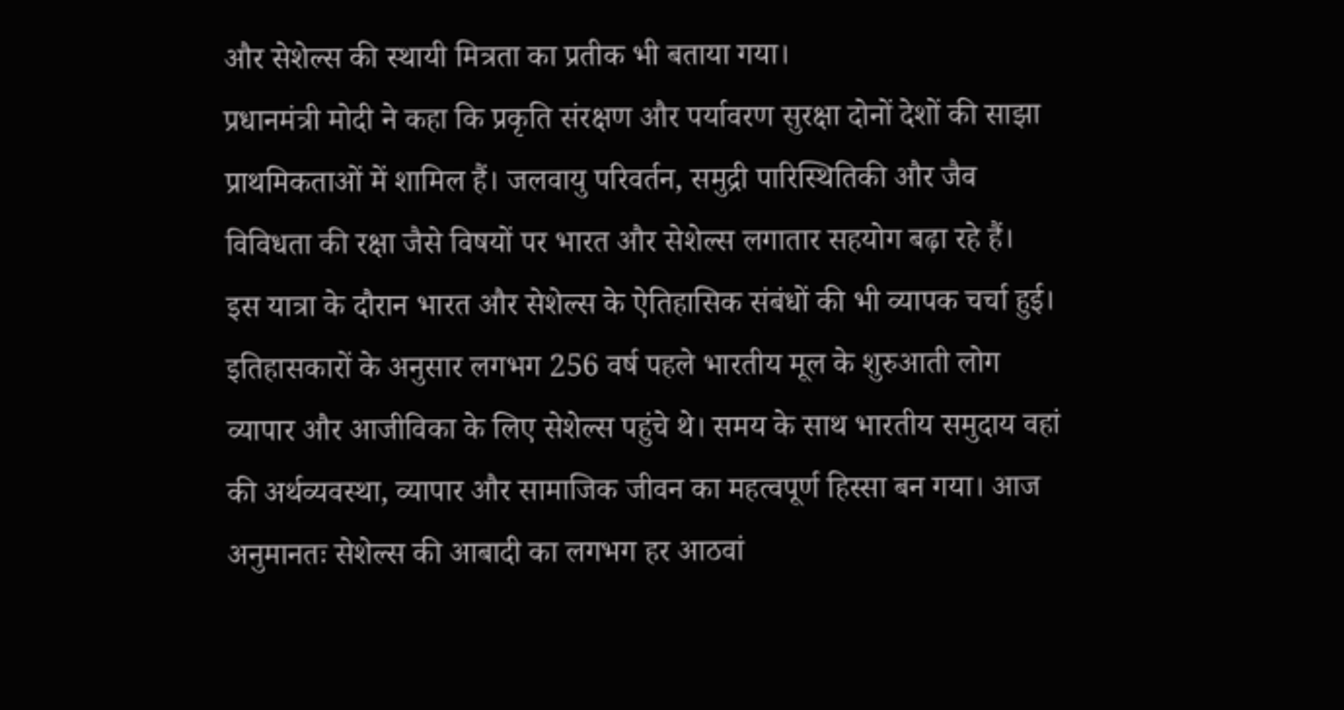और सेशेल्स की स्थायी मित्रता का प्रतीक भी बताया गया।
प्रधानमंत्री मोदी ने कहा कि प्रकृति संरक्षण और पर्यावरण सुरक्षा दोनों देशों की साझा प्राथमिकताओं में शामिल हैं। जलवायु परिवर्तन, समुद्री पारिस्थितिकी और जैव विविधता की रक्षा जैसे विषयों पर भारत और सेशेल्स लगातार सहयोग बढ़ा रहे हैं।
इस यात्रा के दौरान भारत और सेशेल्स के ऐतिहासिक संबंधों की भी व्यापक चर्चा हुई। इतिहासकारों के अनुसार लगभग 256 वर्ष पहले भारतीय मूल के शुरुआती लोग व्यापार और आजीविका के लिए सेशेल्स पहुंचे थे। समय के साथ भारतीय समुदाय वहां की अर्थव्यवस्था, व्यापार और सामाजिक जीवन का महत्वपूर्ण हिस्सा बन गया। आज अनुमानतः सेशेल्स की आबादी का लगभग हर आठवां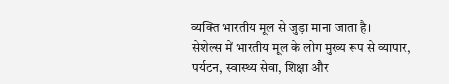व्यक्ति भारतीय मूल से जुड़ा माना जाता है।
सेशेल्स में भारतीय मूल के लोग मुख्य रूप से व्यापार, पर्यटन, स्वास्थ्य सेवा, शिक्षा और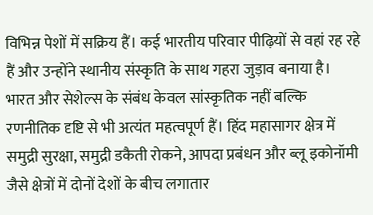विभिन्न पेशों में सक्रिय हैं। कई भारतीय परिवार पीढ़ियों से वहां रह रहे हैं और उन्होंने स्थानीय संस्कृति के साथ गहरा जुड़ाव बनाया है।
भारत और सेशेल्स के संबंध केवल सांस्कृतिक नहीं बल्कि रणनीतिक दृष्टि से भी अत्यंत महत्वपूर्ण हैं। हिंद महासागर क्षेत्र में समुद्री सुरक्षा, समुद्री डकैती रोकने, आपदा प्रबंधन और ब्लू इकोनॉमी जैसे क्षेत्रों में दोनों देशों के बीच लगातार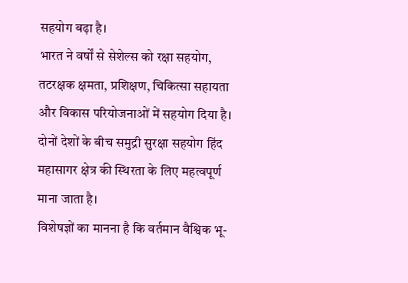सहयोग बढ़ा है।
भारत ने वर्षों से सेशेल्स को रक्षा सहयोग, तटरक्षक क्षमता, प्रशिक्षण, चिकित्सा सहायता और विकास परियोजनाओं में सहयोग दिया है। दोनों देशों के बीच समुद्री सुरक्षा सहयोग हिंद महासागर क्षेत्र की स्थिरता के लिए महत्वपूर्ण माना जाता है।
विशेषज्ञों का मानना है कि वर्तमान वैश्विक भू-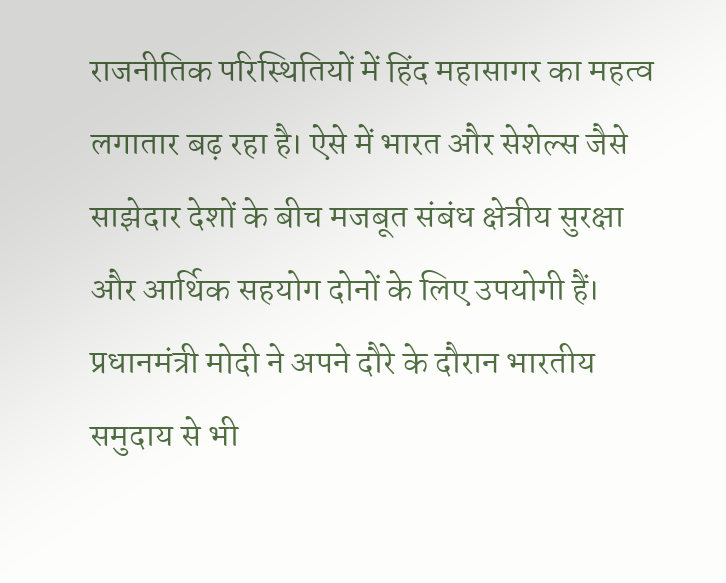राजनीतिक परिस्थितियों में हिंद महासागर का महत्व लगातार बढ़ रहा है। ऐसे में भारत और सेशेल्स जैसे साझेदार देशों के बीच मजबूत संबंध क्षेत्रीय सुरक्षा और आर्थिक सहयोग दोनों के लिए उपयोगी हैं।
प्रधानमंत्री मोदी ने अपने दौरे के दौरान भारतीय समुदाय से भी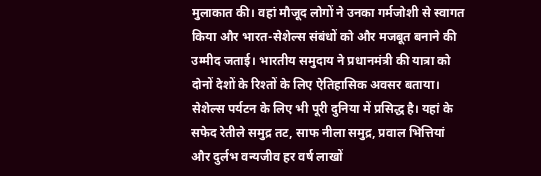मुलाकात की। वहां मौजूद लोगों ने उनका गर्मजोशी से स्वागत किया और भारत-सेशेल्स संबंधों को और मजबूत बनाने की उम्मीद जताई। भारतीय समुदाय ने प्रधानमंत्री की यात्रा को दोनों देशों के रिश्तों के लिए ऐतिहासिक अवसर बताया।
सेशेल्स पर्यटन के लिए भी पूरी दुनिया में प्रसिद्ध है। यहां के सफेद रेतीले समुद्र तट, साफ नीला समुद्र, प्रवाल भित्तियां और दुर्लभ वन्यजीव हर वर्ष लाखों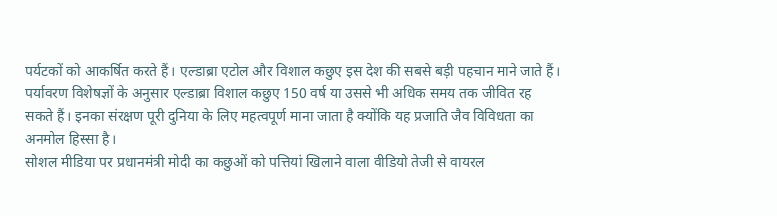पर्यटकों को आकर्षित करते हैं। एल्डाब्रा एटोल और विशाल कछुए इस देश की सबसे बड़ी पहचान माने जाते हैं।
पर्यावरण विशेषज्ञों के अनुसार एल्डाब्रा विशाल कछुए 150 वर्ष या उससे भी अधिक समय तक जीवित रह सकते हैं। इनका संरक्षण पूरी दुनिया के लिए महत्वपूर्ण माना जाता है क्योंकि यह प्रजाति जैव विविधता का अनमोल हिस्सा है।
सोशल मीडिया पर प्रधानमंत्री मोदी का कछुओं को पत्तियां खिलाने वाला वीडियो तेजी से वायरल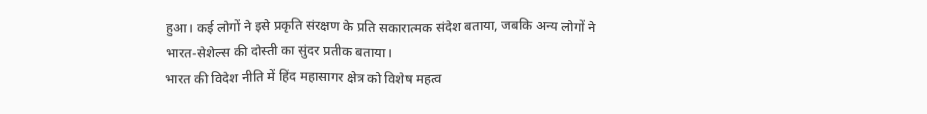हुआ। कई लोगों ने इसे प्रकृति संरक्षण के प्रति सकारात्मक संदेश बताया, जबकि अन्य लोगों ने भारत-सेशेल्स की दोस्ती का सुंदर प्रतीक बताया।
भारत की विदेश नीति में हिंद महासागर क्षेत्र को विशेष महत्व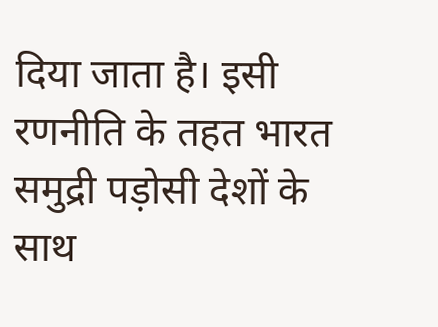दिया जाता है। इसी रणनीति के तहत भारत समुद्री पड़ोसी देशों के साथ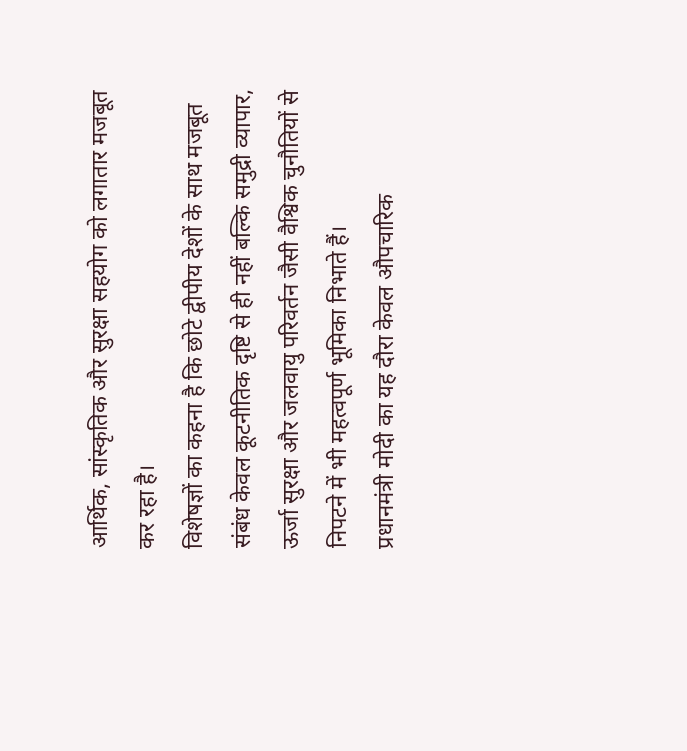आर्थिक, सांस्कृतिक और सुरक्षा सहयोग को लगातार मजबूत कर रहा है।
विशेषज्ञों का कहना है कि छोटे द्वीपीय देशों के साथ मजबूत संबंध केवल कूटनीतिक दृष्टि से ही नहीं बल्कि समुद्री व्यापार, ऊर्जा सुरक्षा और जलवायु परिवर्तन जैसी वैश्विक चुनौतियों से निपटने में भी महत्वपूर्ण भूमिका निभाते हैं।
प्रधानमंत्री मोदी का यह दौरा केवल औपचारिक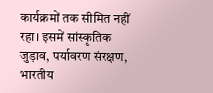कार्यक्रमों तक सीमित नहीं रहा। इसमें सांस्कृतिक जुड़ाव, पर्यावरण संरक्षण, भारतीय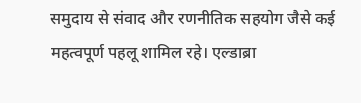समुदाय से संवाद और रणनीतिक सहयोग जैसे कई महत्वपूर्ण पहलू शामिल रहे। एल्डाब्रा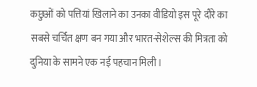कछुओं को पत्तियां खिलाने का उनका वीडियो इस पूरे दौरे का सबसे चर्चित क्षण बन गया और भारत-सेशेल्स की मित्रता को दुनिया के सामने एक नई पहचान मिली।